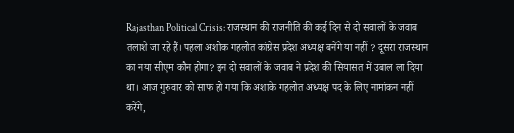Rajasthan Political Crisis: राजस्थान की राजनीति की कई दिन से दो सवालों के जवाब तलाशे जा रहे हैं। पहला अशोक गहलोत कांग्रेस प्रदेश अध्यक्ष बनेंगे या नहीं ? दूसरा राजस्थान का नया सीएम कौन होगा? इन दो सवालों के जवाब ने प्रदेश की सियासत में उबाल ला दिया था। आज गुरुवार को साफ हो गया कि अशाके गहलोत अध्यक्ष पद के लिए नामांकन नहीं करेंगे,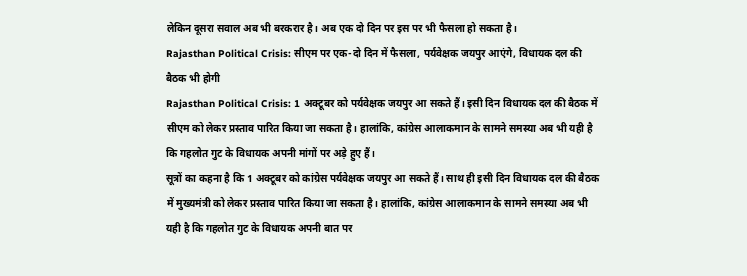लेकिन दूसरा सवाल अब भी बरकरार है। अब एक दो दिन पर इस पर भी फैसला हो सकता है।
Rajasthan Political Crisis: सीएम पर एक-दो दिन में फैसला, पर्यवेक्षक जयपुर आएंगे, विधायक दल की बैठक भी होगी
Rajasthan Political Crisis: 1 अक्टूबर को पर्यवेक्षक जयपुर आ सकते हैं। इसी दिन विधायक दल की बैठक में सीएम को लेकर प्रस्ताव पारित किया जा सकता है। हालांकि, कांग्रेस आलाकमान के सामने समस्या अब भी यही है कि गहलोत गुट के विधायक अपनी मांगों पर अड़े हुए हैं।
सूत्रों का कहना है कि 1 अक्टूबर को कांग्रेस पर्यवेक्षक जयपुर आ सकते हैं। साथ ही इसी दिन विधायक दल की बैठक में मुख्यमंत्री को लेकर प्रस्ताव पारित किया जा सकता है। हालांकि, कांग्रेस आलाकमान के सामने समस्या अब भी यही है कि गहलोत गुट के विधायक अपनी बात पर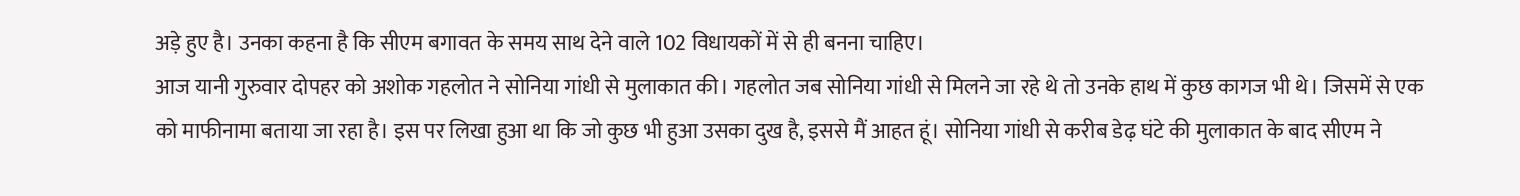अड़े हुए है। उनका कहना है कि सीएम बगावत के समय साथ देने वाले 102 विधायकों में से ही बनना चाहिए।
आज यानी गुरुवार दोपहर को अशोक गहलोत ने सोनिया गांधी से मुलाकात की। गहलोत जब सोनिया गांधी से मिलने जा रहे थे तो उनके हाथ में कुछ कागज भी थे। जिसमें से एक को माफीनामा बताया जा रहा है। इस पर लिखा हुआ था कि जो कुछ भी हुआ उसका दुख है, इससे मैं आहत हूं। सोनिया गांधी से करीब डेढ़ घंटे की मुलाकात के बाद सीएम ने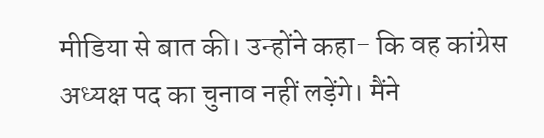मीडिया से बात की। उन्होंने कहा- कि वह कांग्रेस अध्यक्ष पद का चुनाव नहीं लड़ेंगे। मैंने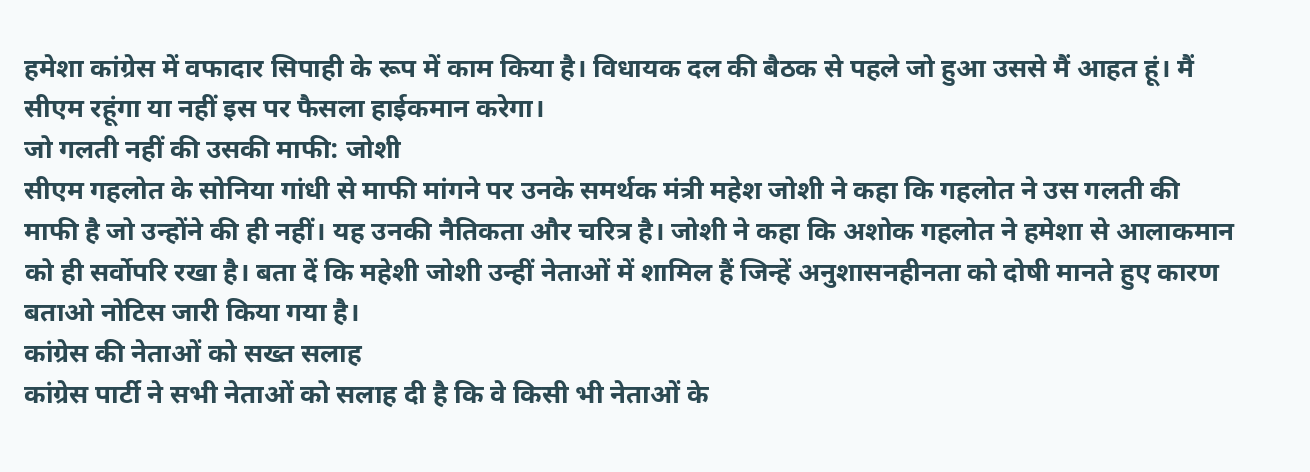हमेशा कांग्रेस में वफादार सिपाही के रूप में काम किया है। विधायक दल की बैठक से पहले जो हुआ उससे मैं आहत हूं। मैं सीएम रहूंगा या नहीं इस पर फैसला हाईकमान करेगा।
जो गलती नहीं की उसकी माफी: जोशी
सीएम गहलोत के सोनिया गांधी से माफी मांगने पर उनके समर्थक मंत्री महेश जोशी ने कहा कि गहलोत ने उस गलती की माफी है जो उन्होंने की ही नहीं। यह उनकी नैतिकता और चरित्र है। जोशी ने कहा कि अशोक गहलोत ने हमेशा से आलाकमान को ही सर्वोपरि रखा है। बता दें कि महेशी जोशी उन्हीं नेताओं में शामिल हैं जिन्हें अनुशासनहीनता को दोषी मानते हुए कारण बताओ नोटिस जारी किया गया है।
कांग्रेस की नेताओं को सख्त सलाह
कांग्रेस पार्टी ने सभी नेताओं को सलाह दी है कि वे किसी भी नेताओं के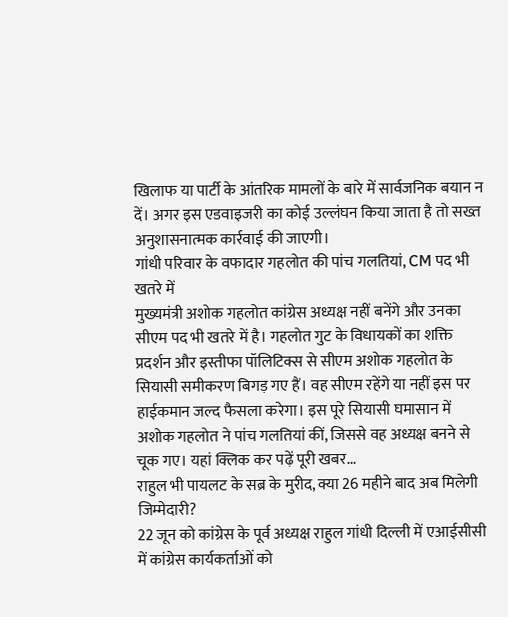खिलाफ या पार्टी के आंतरिक मामलों के बारे में सार्वजनिक बयान न दें। अगर इस एडवाइजरी का कोई उल्लंघन किया जाता है तो सख्त अनुशासनात्मक कार्रवाई की जाएगी।
गांधी परिवार के वफादार गहलोत की पांच गलतियां, CM पद भी खतरे में
मुख्यमंत्री अशोक गहलोत कांग्रेस अध्यक्ष नहीं बनेंगे और उनका सीएम पद भी खतरे में है। गहलोत गुट के विधायकों का शक्ति प्रदर्शन और इस्तीफा पॉलिटिक्स से सीएम अशोक गहलोत के सियासी समीकरण बिगड़ गए हैं। वह सीएम रहेंगे या नहीं इस पर हाईकमान जल्द फैसला करेगा। इस पूरे सियासी घमासान में अशोक गहलोत ने पांच गलतियां कीं, जिससे वह अध्यक्ष बनने से चूक गए। यहां क्लिक कर पढ़ें पूरी खबर...
राहुल भी पायलट के सब्र के मुरीद, क्या 26 महीने बाद अब मिलेगी जिम्मेदारी?
22 जून को कांग्रेस के पूर्व अध्यक्ष राहुल गांधी दिल्ली में एआईसीसी में कांग्रेस कार्यकर्ताओं को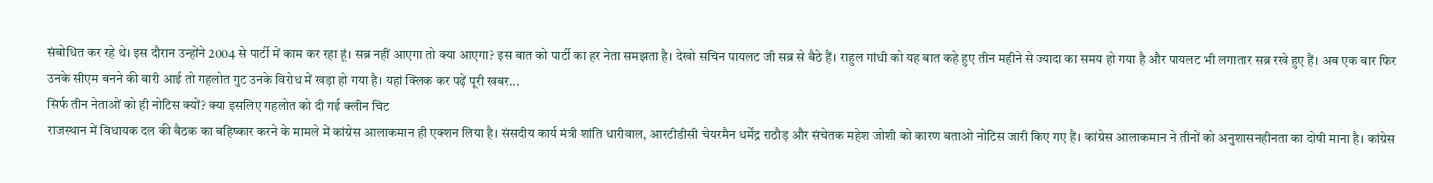संबोधित कर रहे थे। इस दौरान उन्होंने 2004 से पार्टी में काम कर रहा हूं। सब्र नहीं आएगा तो क्या आएगा? इस बात को पार्टी का हर नेता समझता है। देखो सचिन पायलट जी सब्र से बैठे हैं। राहुल गांधी को यह बात कहे हुए तीन महीने से ज्यादा का समय हो गया है और पायलट भी लगातार सब्र रखे हुए हैं। अब एक बार फिर उनके सीएम बनने की बारी आई तो गहलोत गुट उनके विरोध में खड़ा हो गया है। यहां क्लिक कर पढ़ें पूरी खबर...
सिर्फ तीन नेताओं को ही नोटिस क्यों? क्या इसलिए गहलोत को दी गई क्लीन चिट
राजस्थान में विधायक दल की बैठक का बहिष्कार करने के मामले में कांग्रेस आलाकमान ही एक्शन लिया है। संसदीय कार्य मंत्री शांति धारीवाल, आरटीडीसी चेयरमैन धर्मेंद्र राठौड़ और संचेतक महेश जोशी को कारण बताओ नोटिस जारी किए गए हैं। कांग्रेस आलाकमान ने तीनों को अनुशासनहीनता का दोषी माना है। कांग्रेस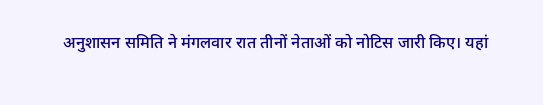अनुशासन समिति ने मंगलवार रात तीनों नेताओं को नोटिस जारी किए। यहां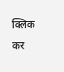क्लिक कर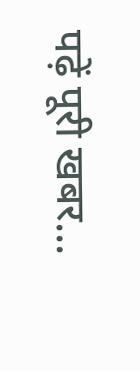पढ़ें पूरी खबर...